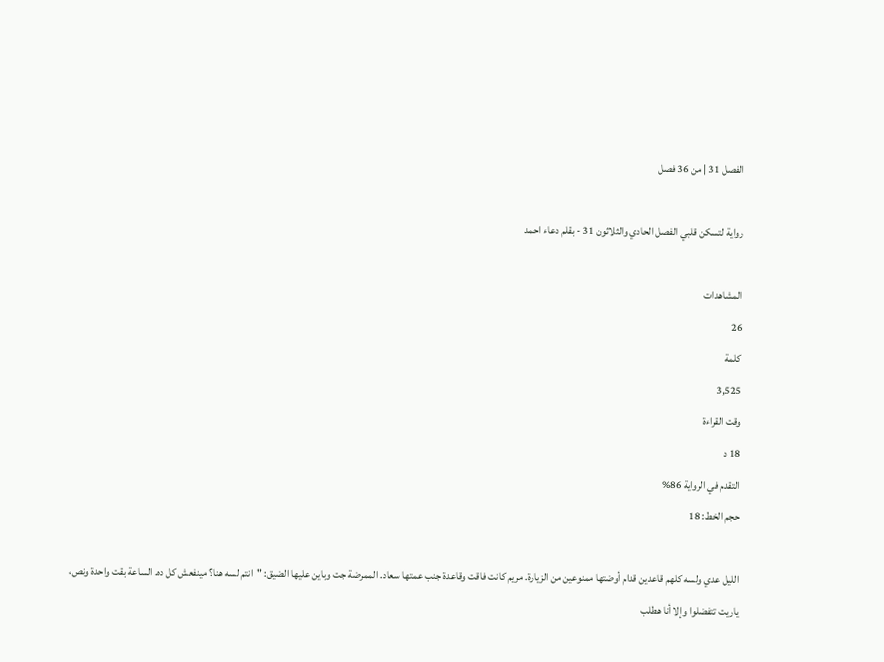الفصل 31 | من 36 فصل

رواية لتسكن قلبي الفصل الحادي والثلاثون 31 - بقلم دعاء احمد

المشاهدات
26
كلمة
3,525
وقت القراءة
18 د
التقدم في الرواية 86%
حجم الخط: 18

الليل عدي ولسه كلهم قاعدين قدام أوضتها ممنوعين من الزيارة. مريم كانت فاقت وقاعدة جنب عمتها سعاد. الممرضة جت وباين عليها الضيق: "انتم لسه هنا؟ مينفعش كل ده. الساعة بقت واحدة ونص، ياريت تتفضلوا وإلا أنا هطلب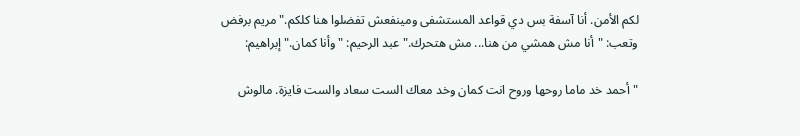لكم الأمن. أنا آسفة بس دي قواعد المستشفى ومينفعش تفضلوا هنا كلكم." مريم برفض وتعب: "أنا مش همشي من هنا... مش هتحرك." عبد الرحيم: "وأنا كمان." إبراهيم:

"أحمد خد ماما روحها وروح انت كمان وخد معاك الست سعاد والست فايزة. مالوش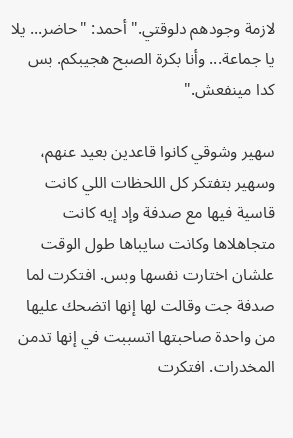لازمة وجودهم دلوقتي." أحمد: "حاضر... يلا يا جماعة... وأنا بكرة الصبح هجيبكم. بس كدا مينفعش."

سهير وشوقي كانوا قاعدين بعيد عنهم، وسهير بتفتكر كل اللحظات اللي كانت قاسية فيها مع صدفة وإد إيه كانت متجاهلاها وكانت سايباها طول الوقت علشان اختارت نفسها وبس. افتكرت لما صدفة جت وقالت لها إنها اتضحك عليها من واحدة صاحبتها اتسببت في إنها تدمن المخدرات. افتكرت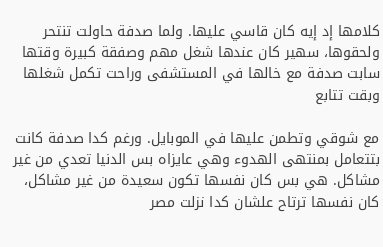كلامها إد إيه كان قاسي عليها. ولما صدفة حاولت تنتحر ولحقوها، سهير كان عندها شغل مهم وصفقة كبيرة وقتها سابت صدفة مع خالها في المستشفى وراحت تكمل شغلها وبقت تتابع

مع شوقي وتطمن عليها في الموبايل. ورغم كدا صدفة كانت بتتعامل بمنتهى الهدوء وهي عايزاه بس الدنيا تعدي من غير مشاكل. هي بس كان نفسها تكون سعيدة من غير مشاكل، كان نفسها ترتاح علشان كدا نزلت مصر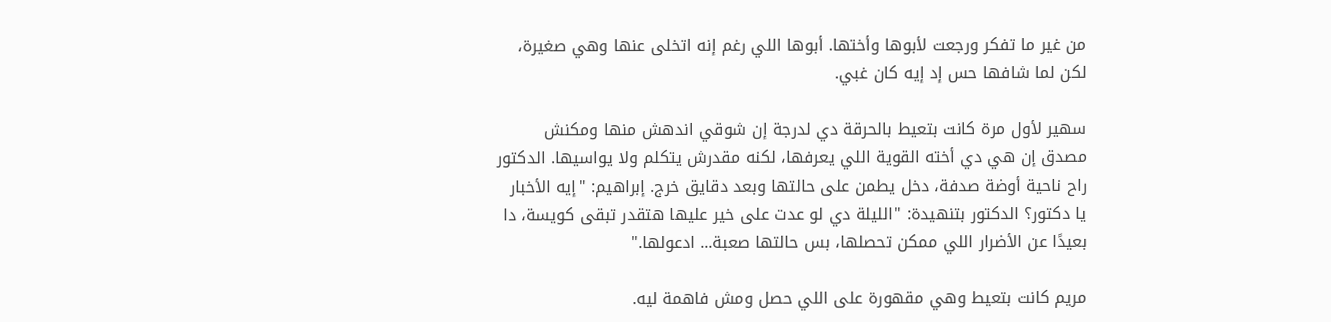من غير ما تفكر ورجعت لأبوها وأختها. أبوها اللي رغم إنه اتخلى عنها وهي صغيرة، لكن لما شافها حس إد إيه كان غبي.

سهير لأول مرة كانت بتعيط بالحرقة دي لدرجة إن شوقي اندهش منها ومكنش مصدق إن هي دي أخته القوية اللي يعرفها، لكنه مقدرش يتكلم ولا يواسيها. الدكتور راح ناحية أوضة صدفة، دخل يطمن على حالتها وبعد دقايق خرج. إبراهيم: "إيه الأخبار يا دكتور؟ الدكتور بتنهيدة: "الليلة دي لو عدت على خير عليها هتقدر تبقى كويسة، دا بعيدًا عن الأضرار اللي ممكن تحصلها، بس حالتها صعبة... ادعولها."

مريم كانت بتعيط وهي مقهورة على اللي حصل ومش فاهمة ليه.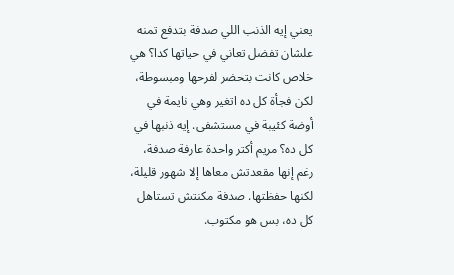يعني إيه الذنب اللي صدفة بتدفع تمنه علشان تفضل تعاني في حياتها كدا؟ هي خلاص كانت بتحضر لفرحها ومبسوطة، لكن فجأة كل ده اتغير وهي نايمة في أوضة كئيبة في مستشفى. إيه ذنبها في كل ده؟ مريم أكتر واحدة عارفة صدفة، رغم إنها مقعدتش معاها إلا شهور قليلة، لكنها حفظتها. صدفة مكنتش تستاهل كل ده، بس هو مكتوب.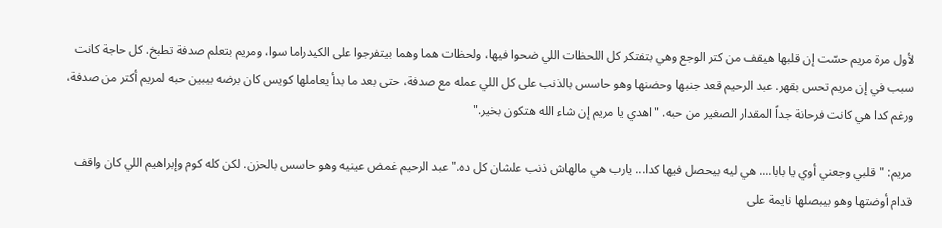لأول مرة مريم حسّت إن قلبها هيقف من كتر الوجع وهي بتفتكر كل اللحظات اللي ضحوا فيها، ولحظات هما وهما بيتفرجوا على الكيدراما سوا، ومريم بتعلم صدفة تطبخ. كل حاجة كانت سبب في إن مريم تحس بقهر. عبد الرحيم قعد جنبها وحضنها وهو حاسس بالذنب على كل اللي عمله مع صدفة، حتى بعد ما بدأ يعاملها كويس كان برضه بيبين حبه لمريم أكتر من صدفة، ورغم كدا هي كانت فرحانة جداً المقدار الصغير من حبه. "اهدي يا مريم إن شاء الله هتكون بخير."

مريم: "قلبي وجعني أوي يا بابا.... هي ليه بيحصل فيها كدا... يارب هي مالهاش ذنب علشان كل ده." عبد الرحيم غمض عينيه وهو حاسس بالحزن. لكن كله كوم وإبراهيم اللي كان واقف قدام أوضتها وهو بيبصلها نايمة على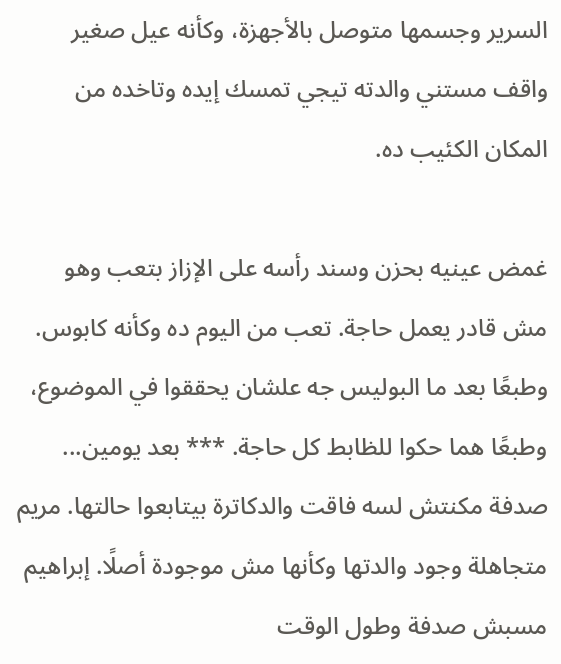السرير وجسمها متوصل بالأجهزة، وكأنه عيل صغير واقف مستني والدته تيجي تمسك إيده وتاخده من المكان الكئيب ده.

غمض عينيه بحزن وسند رأسه على الإزاز بتعب وهو مش قادر يعمل حاجة. تعب من اليوم ده وكأنه كابوس. وطبعًا بعد ما البوليس جه علشان يحققوا في الموضوع، وطبعًا هما حكوا للظابط كل حاجة. *** بعد يومين... صدفة مكنتش لسه فاقت والدكاترة بيتابعوا حالتها. مريم متجاهلة وجود والدتها وكأنها مش موجودة أصلًا. إبراهيم مسبش صدفة وطول الوقت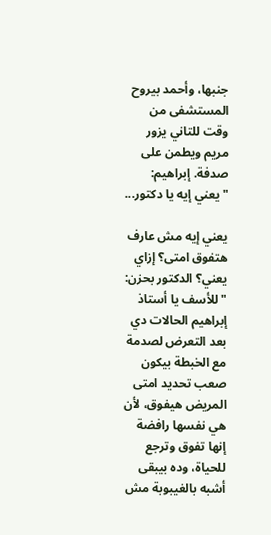جنبها، وأحمد بيروح المستشفى من وقت للتاني يزور مريم ويطمن على صدفة. إبراهيم: "يعني إيه يا دكتور...

يعني إيه مش عارف هتفوق امتى؟ إزاي يعني؟ الدكتور بحزن: "للأسف يا أستاذ إبراهيم الحالات دي بعد التعرض لصدمة مع الخبطة بيكون صعب تحديد امتى المريض هيفوق، لأن هي نفسها رافضة إنها تفوق وترجع للحياة، وده بيبقى أشبه بالغيبوبة مش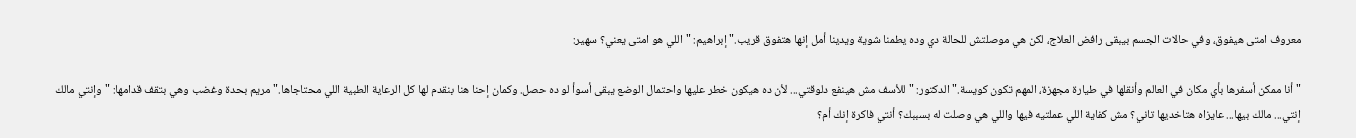معروف امتى هيفوق، وفي حالات الجسم بيبقى رافض العلاج، لكن هي موصلتش للحالة دي وده يطمنا شوية ويدينا أمل إنها هتفوق قريب." إبراهيم: "اللي هو امتى يعني؟ سهير:

"أنا ممكن أسفرها بأي مكان في العالم وأنقلها في طيارة مجهزة، المهم تكون كويسة." الدكتور: "للأسف مش هينفع دلوقتي... لأن ده هيكون خطر عليها واحتمال الوضع يبقى أسوأ لو ده حصل. وكمان إحنا هنا بنقدم لها كل الرعاية الطبية اللي محتاجاها." مريم بحدة وغضب وهي بتقف قدامها: "وإنتي مالك إنتي... مالك بيها... عايزاه هتاخديها تاني؟ مش كفاية اللي عملتيه فيها واللي هي وصلت له بسببك؟ أنتي فاكرة إنك أم؟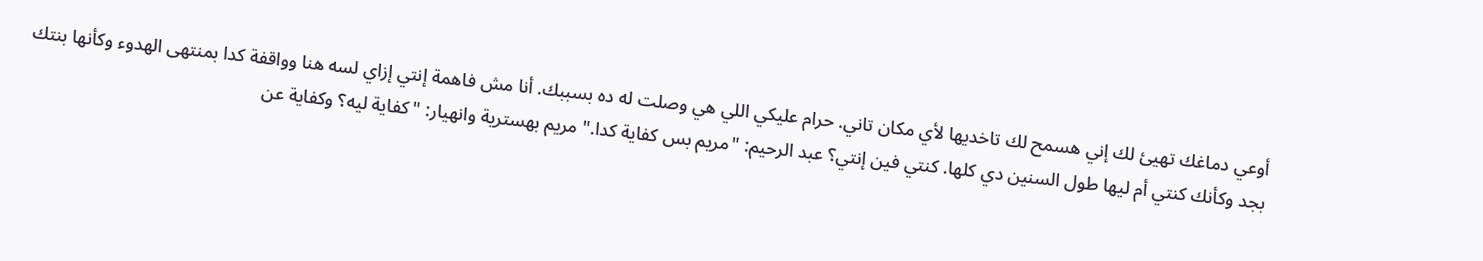أوعي دماغك تهيئ لك إني هسمح لك تاخديها لأي مكان تاني. حرام عليكي اللي هي وصلت له ده بسببك. أنا مش فاهمة إنتي إزاي لسه هنا وواقفة كدا بمنتهى الهدوء وكأنها بنتك بجد وكأنك كنتي أم ليها طول السنين دي كلها. كنتي فين إنتي؟ عبد الرحيم: "مريم بس كفاية كدا." مريم بهسترية وانهيار: "كفاية ليه؟ وكفاية عن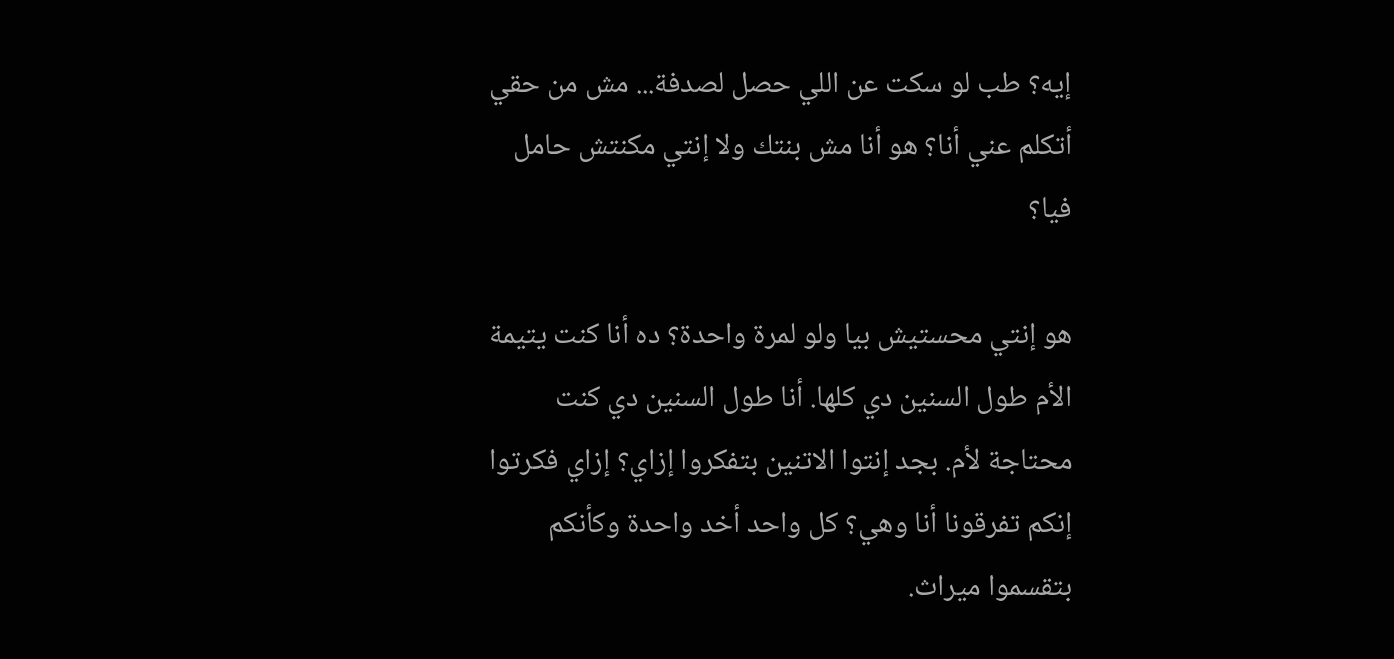إيه؟ طب لو سكت عن اللي حصل لصدفة... مش من حقي أتكلم عني أنا؟ هو أنا مش بنتك ولا إنتي مكنتش حامل فيا؟

هو إنتي محستيش بيا ولو لمرة واحدة؟ ده أنا كنت يتيمة الأم طول السنين دي كلها. أنا طول السنين دي كنت محتاجة لأم. بجد إنتوا الاتنين بتفكروا إزاي؟ إزاي فكرتوا إنكم تفرقونا أنا وهي؟ كل واحد أخد واحدة وكأنكم بتقسموا ميراث.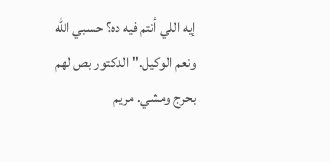إيه اللي أنتم فيه ده؟ حسبي الله ونعم الوكيل." الدكتور بص لهم بحرج ومشي. مريم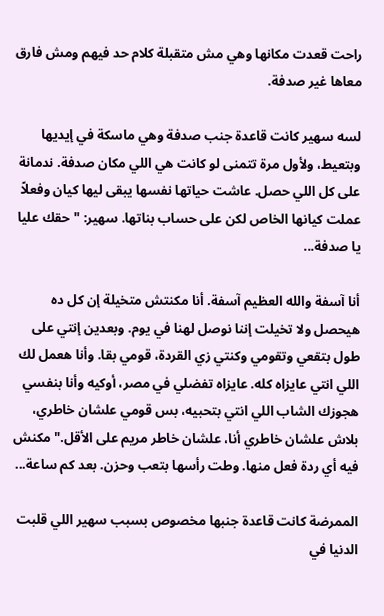راحت قعدت مكانها وهي مش متقبلة كلام حد فيهم ومش فارق معاها غير صدفة.

لسه سهير كانت قاعدة جنب صدفة وهي ماسكة في إيديها وبتعيط، ولأول مرة تتمنى لو كانت هي اللي مكان صدفة. ندمانة على كل اللي حصل. عاشت حياتها نفسها يبقى ليها كيان وفعلاً عملت كيانها الخاص لكن على حساب بناتها. سهير: "حقك عليا يا صدفة...

أنا آسفة والله العظيم آسفة. أنا مكنتش متخيلة إن كل ده هيحصل ولا تخيلت إننا نوصل لهنا في يوم. وبعدين إنتي على طول بتقعي وتقومي وكنتي زي القردة، قومي بقا. وأنا هعمل لك اللي انتي عايزاه كله. عايزاه تفضلي في مصر، أوكيه وأنا بنفسي هجوزك الشاب اللي انتي بتحبيه، بس قومي علشان خاطري، بلاش علشان خاطري أنا، علشان خاطر مريم على الأقل." مكنش فيه أي ردة فعل منها. وطت رأسها بتعب وحزن. بعد كم ساعة...

الممرضة كانت قاعدة جنبها مخصوص بسبب سهير اللي قلبت الدنيا في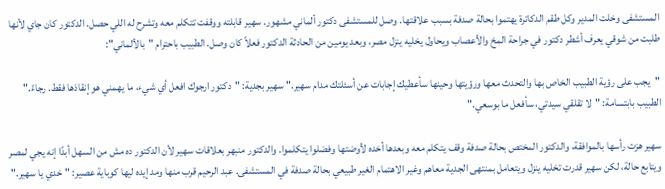المستشفى وخلت المدير وكل طقم الدكاترة يهتموا بحالة صدفة بسبب علاقتها. وصل للمستشفى دكتور ألماني مشهور. سهير قابلته ووقفت تتكلم معه وتشرح له اللي حصل. الدكتور كان جاي لأنها طلبت من شوقي يعرف أشطر دكتور في جراحة المخ والأعصاب ويحاول يخليه ينزل مصر، وبعد يومين من الحادثة الدكتور فعلاً كان وصل. الطبيب باحترام "بالألماني":

"يجب على رؤية الطبيب الخاص بها والتحدث معها ورؤيتها وحينها سأعطيك إجابات عن أسئلتك مدام سهير." سهير بجدية: "دكتور ارجوك افعل أي شيء، ما يهمني هو إنقاذها فقط. رجاءً." الطبيب بابتسامة: "لا تقلقي سيدتي، سأفعل ما بوسعي."

سهير هزت رأسها بالموافقة، والدكتور المختص بحالة صدفة وقف يتكلم معه وبعدها أخده لأوضتها وفضلوا يتكلموا. والدكتور منبهر بعلاقات سهير لأن الدكتور ده مش من السهل أبدًا إنه يجي لمصر ويتابع حالة، لكن سهير قدرت تخليه ينزل ويتعامل بمنتهى الجدية معاهم وغير الاهتمام الغير طبيعي بحالة صدفة في المستشفى. عبد الرحيم قرب منها ومد إيده ليها كوباية عصير: "خدي يا سهير."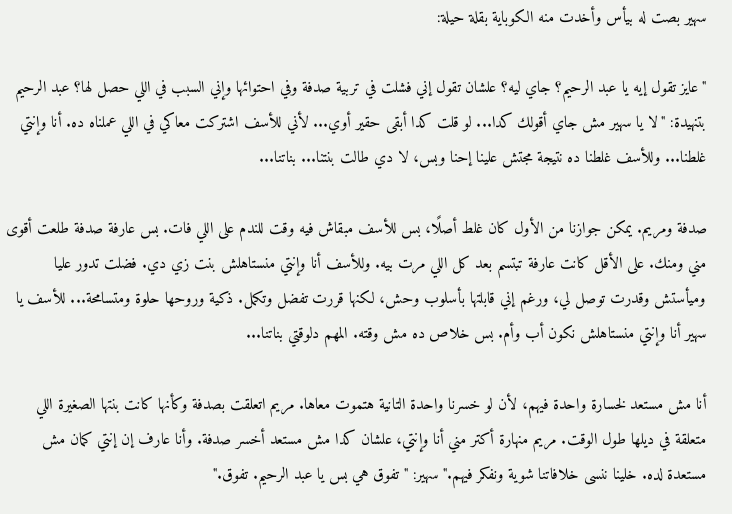سهير بصت له بيأس وأخدت منه الكوباية بقلة حيلة:

"عايز تقول إيه يا عبد الرحيم؟ جاي ليه؟ علشان تقول إني فشلت في تربية صدفة وفي احتوائها وإني السبب في اللي حصل لها؟ عبد الرحيم بتنهيدة: "لا يا سهير مش جاي أقولك كدا... لو قلت كدا أبقى حقير أوي... لأني للأسف اشتركت معاكي في اللي عملناه ده. أنا وإنتي غلطنا... وللأسف غلطنا ده نتيجة مجتش علينا إحنا وبس، لا دي طالت بنتنا... بناتنا...

صدفة ومريم. يمكن جوازنا من الأول كان غلط أصلًا، بس للأسف مبقاش فيه وقت للندم على اللي فات. بس عارفة صدفة طلعت أقوى مني ومنك. على الأقل كانت عارفة تبتسم بعد كل اللي مرت بيه. وللأسف أنا وإنتي منستاهلش بنت زي دي. فضلت تدور عليا وميأستش وقدرت توصل لي، ورغم إني قابلتها بأسلوب وحش، لكنها قررت تفضل وتكمل. ذكية وروحها حلوة ومتسامحة... للأسف يا سهير أنا وإنتي منستاهلش نكون أب وأم. بس خلاص ده مش وقته. المهم دلوقتي بناتنا...

أنا مش مستعد لخسارة واحدة فيهم، لأن لو خسرنا واحدة التانية هتموت معاها. مريم اتعلقت بصدفة وكأنها كانت بنتها الصغيرة اللي متعلقة في ديلها طول الوقت. مريم منهارة أكتر مني أنا وإنتي، علشان كدا مش مستعد أخسر صدفة. وأنا عارف إن إنتي كمان مش مستعدة لده. خلينا ننسى خلافاتنا شوية ونفكر فيهم." سهير: "تفوق هي بس يا عبد الرحيم. تفوق."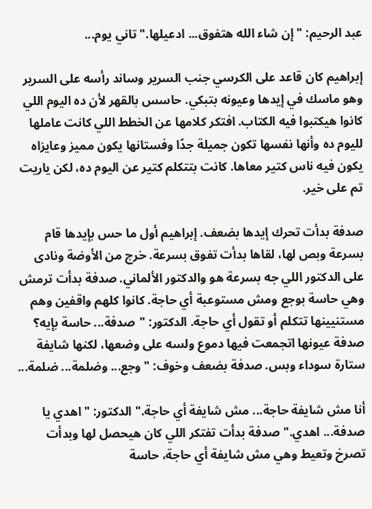عبد الرحيم: "إن شاء الله هتفوق... ادعيلها." تاني يوم...

إبراهيم كان قاعد على الكرسي جنب السرير وساند رأسه على السرير وهو ماسك في إيدها وعيونه بتبكي. حاسس بالقهر لأن ده اليوم اللي كانوا هيكتبوا فيه الكتاب. افتكر كلامها عن الخطط اللي كانت عاملها لليوم ده وأنها نفسها تكون جميلة جدًا وفستانها يكون مميز وعايزاه يكون فيه ناس كتير معاها. كانت بتتكلم كتير عن اليوم ده، لكن ياريت تم على خير.

صدفة بدأت تحرك إيدها بضعف. إبراهيم أول ما حس بإيدها قام بسرعة وبص لها، لقاها بدأت تفوق بسرعة. خرج من الأوضة ونادى على الدكتور اللي جه بسرعة هو والدكتور الألماني. صدفة بدأت ترمش وهي حاسة بوجع ومش مستوعبة أي حاجة. كانوا كلهم واقفين وهم مستنيينها تتكلم أو تقول أي حاجة. الدكتور: "صدفة... حاسة بإيه؟ صدفة عيونها اتجمعت فيها دموع ولسه على وضعها، لكنها شايفة ستارة سوداء وبس. صدفة بضعف وخوف: "وجع... وضلمة... ضلمة...

أنا مش شايفة حاجة... مش شايفة أي حاجة." الدكتور: "اهدي يا صدفة... اهدي." صدفة بدأت تفتكر اللي كان هيحصل لها وبدأت تصرخ وتعيط وهي مش شايفة أي حاجة، حاسة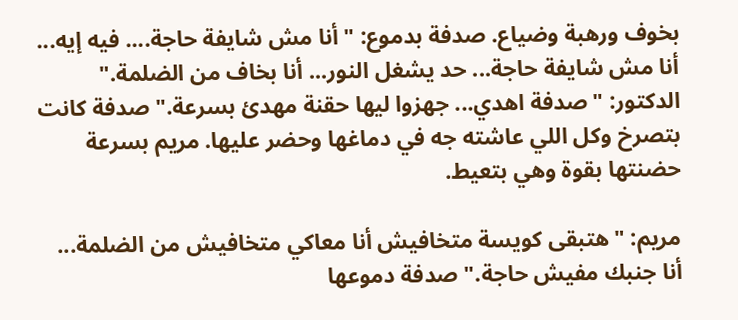بخوف ورهبة وضياع. صدفة بدموع: "أنا مش شايفة حاجة.... فيه إيه... أنا مش شايفة حاجة... حد يشغل النور... أنا بخاف من الضلمة." الدكتور: "صدفة اهدي... جهزوا ليها حقنة مهدئ بسرعة." صدفة كانت بتصرخ وكل اللي عاشته جه في دماغها وحضر عليها. مريم بسرعة حضنتها بقوة وهي بتعيط.

مريم: "هتبقى كويسة متخافيش أنا معاكي متخافيش من الضلمة... أنا جنبك مفيش حاجة." صدفة دموعها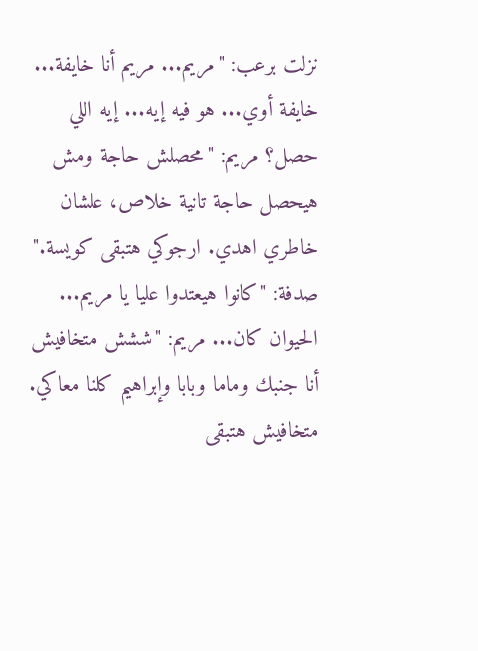نزلت برعب: "مريم... مريم أنا خايفة... خايفة أوي... هو فيه إيه... إيه اللي حصل؟ مريم: "محصلش حاجة ومش هيحصل حاجة تانية خلاص، علشان خاطري اهدي. ارجوكي هتبقى كويسة." صدفة: "كانوا هيعتدوا عليا يا مريم... الحيوان كان... مريم: "ششش متخافيش أنا جنبك وماما وبابا وإبراهيم كلنا معاكي. متخافيش هتبقى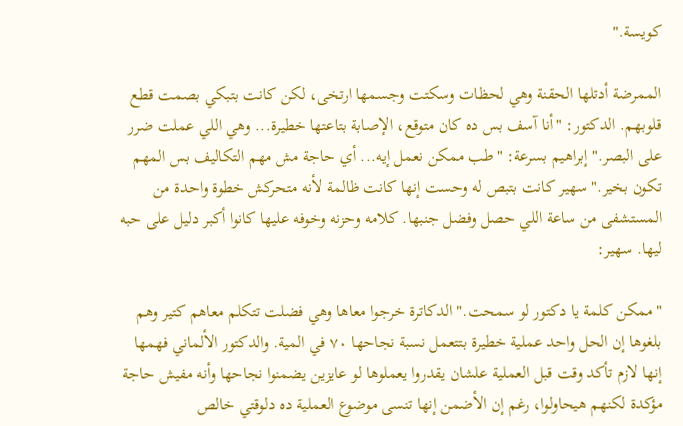كويسة."

الممرضة أدتلها الحقنة وهي لحظات وسكتت وجسمها ارتخى، لكن كانت بتبكي بصمت قطع قلوبهم. الدكتور: "أنا آسف بس ده كان متوقع، الإصابة بتاعتها خطيرة... وهي اللي عملت ضرر على البصر." إبراهيم بسرعة: "طب ممكن نعمل إيه... أي حاجة مش مهم التكاليف بس المهم تكون بخير." سهير كانت بتبص له وحست إنها كانت ظالمة لأنه متحركش خطوة واحدة من المستشفى من ساعة اللي حصل وفضل جنبها. كلامه وحزنه وخوفه عليها كانوا أكبر دليل على حبه ليها. سهير:

"ممكن كلمة يا دكتور لو سمحت." الدكاترة خرجوا معاها وهي فضلت تتكلم معاهم كتير وهم بلغوها إن الحل واحد عملية خطيرة بتتعمل نسبة نجاحها ٧٠ في المية. والدكتور الألماني فهمها إنها لازم تأكد وقت قبل العملية علشان يقدروا يعملوها لو عايزين يضمنوا نجاحها وأنه مفيش حاجة مؤكدة لكنهم هيحاولوا، رغم إن الأضمن إنها تنسى موضوع العملية ده دلوقتي خالص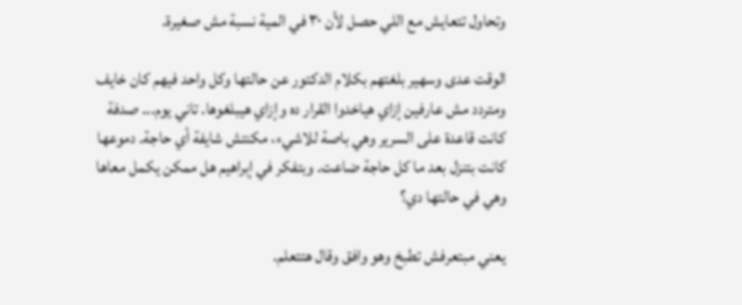وتحاول تتعايش مع اللي حصل لأن ٣٠ في المية نسبة مش صغيرة.

الوقت عدى وسهير بلغتهم بكلام الدكتور عن حالتها وكل واحد فيهم كان خايف ومتردد مش عارفين إزاي هياخدوا القرار ده وإزاي هيبلغوها. تاني يوم... صدفة كانت قاعدة على السرير وهي باصة للاشيء، مكنتش شايفة أي حاجة. دموعها كانت بتنزل بعد ما كل حاجة ضاعت. وبتفكر في إبراهيم هل ممكن يكمل معاها وهي في حالتها دي؟

يعني مبتعرفش تطبخ وهو وافق وقال هتتعلم.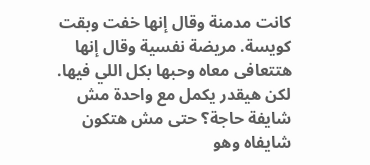كانت مدمنة وقال إنها خفت وبقت كويسة. مريضة نفسية وقال إنها هتتعافى معاه وحبها بكل اللي فيها. لكن هيقدر يكمل مع واحدة مش شايفة حاجة؟ حتى مش هتكون شايفاه وهو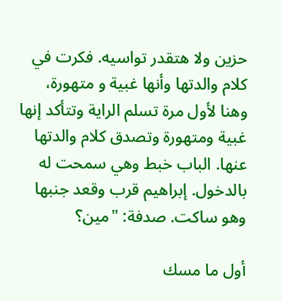حزين ولا هتقدر تواسيه. فكرت في كلام والدتها وأنها غبية و متهورة، وهنا لأول مرة تسلم الراية وتتأكد إنها غبية ومتهورة وتصدق كلام والدتها عنها. الباب خبط وهي سمحت له بالدخول. إبراهيم قرب وقعد جنبها وهو ساكت. صدفة: "مين؟

أول ما مسك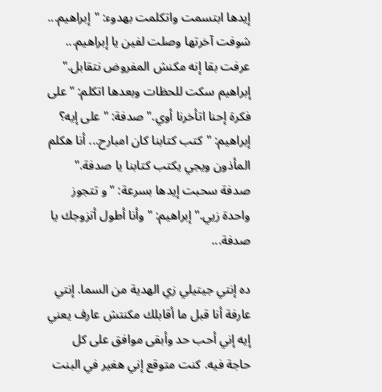إيدها ابتسمت واتكلمت بهدوء: "إبراهيم... شوفت آخرتها وصلت لفين يا إبراهيم... عرفت بقا إنه مكنش المفروض نتقابل." إبراهيم سكت للحظات وبعدها اتكلم: "على فكرة إحنا اتأخرنا أوي." صدفة: "على إيه؟ إبراهيم: "كتب كتابنا كان امبارح... أنا هكلم المأذون ويجي يكتب كتابنا يا صدفة." صدفة سحبت إيدها بسرعة: "و تتجوز واحدة زيي." إبراهيم: "وأنا أطول أتزوجك يا صدفة...

ده إنتي جيتيلي زي الهدية من السما. إنتي عارفة أنا قبل ما أقابلك مكنتش عارف يعني إيه إني أحب حد وأبقى موافق على كل حاجة فيه. كنت متوقع إني هغير في البنت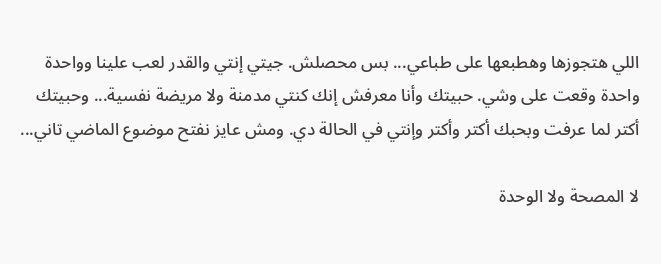اللي هتجوزها وهطبعها على طباعي... بس محصلش. جيتي إنتي والقدر لعب علينا وواحدة واحدة وقعت على وشي. حبيتك وأنا معرفش إنك كنتي مدمنة ولا مريضة نفسية... وحبيتك أكتر لما عرفت وبحبك أكتر وأكتر وإنتي في الحالة دي. ومش عايز نفتح موضوع الماضي تاني...

لا المصحة ولا الوحدة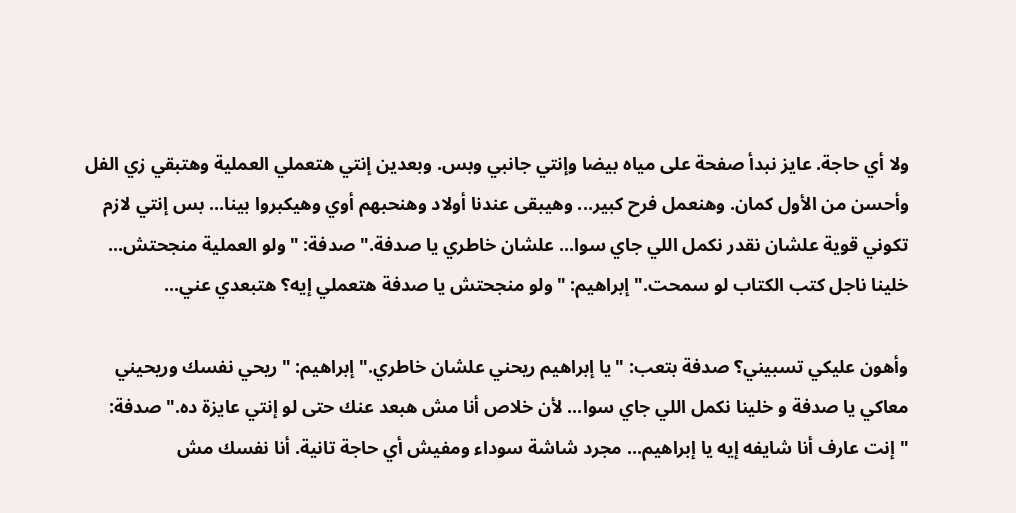ولا أي حاجة. عايز نبدأ صفحة على مياه بيضا وإنتي جانبي وبس. وبعدين إنتي هتعملي العملية وهتبقي زي الفل وأحسن من الأول كمان. وهنعمل فرح كبير... وهيبقى عندنا أولاد وهنحبهم أوي وهيكبروا بينا... بس إنتي لازم تكوني قوية علشان نقدر نكمل اللي جاي سوا... علشان خاطري يا صدفة." صدفة: "ولو العملية منجحتش... خلينا ناجل كتب الكتاب لو سمحت." إبراهيم: "ولو منجحتش يا صدفة هتعملي إيه؟ هتبعدي عني...

وأهون عليكي تسبيني؟ صدفة بتعب: "يا إبراهيم ريحني علشان خاطري." إبراهيم: "ريحي نفسك وريحيني معاكي يا صدفة و خلينا نكمل اللي جاي سوا... لأن خلاص أنا مش هبعد عنك حتى لو إنتي عايزة ده." صدفة: "إنت عارف أنا شايفه إيه يا إبراهيم... مجرد شاشة سوداء ومفيش أي حاجة تانية. أنا نفسك مش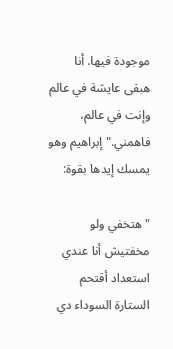موجودة فيها. أنا هبقى عايشة في عالم وإنت في عالم، فاهمني." إبراهيم وهو يمسك إيدها بقوة:

"هتخفي ولو مخفتيش أنا عندي استعداد أقتحم الستارة السوداء دي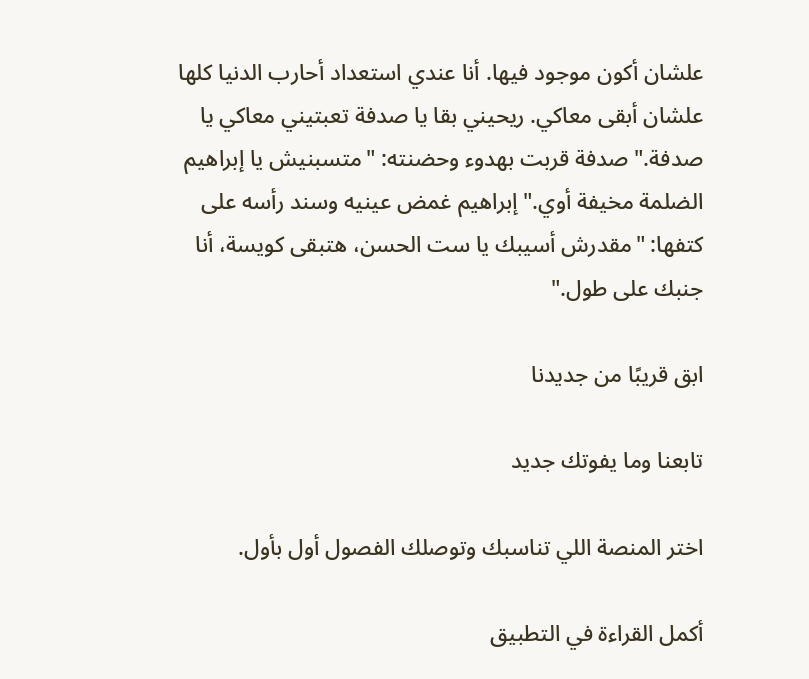علشان أكون موجود فيها. أنا عندي استعداد أحارب الدنيا كلها علشان أبقى معاكي. ريحيني بقا يا صدفة تعبتيني معاكي يا صدفة." صدفة قربت بهدوء وحضنته: "متسبنيش يا إبراهيم الضلمة مخيفة أوي." إبراهيم غمض عينيه وسند رأسه على كتفها: "مقدرش أسيبك يا ست الحسن، هتبقى كويسة، أنا جنبك على طول."

ابق قريبًا من جديدنا

تابعنا وما يفوتك جديد

اختر المنصة اللي تناسبك وتوصلك الفصول أول بأول.

أكمل القراءة في التطبيق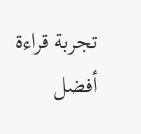تجربة قراءة أفضل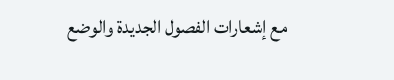مع إشعارات الفصول الجديدة والوضع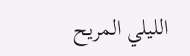الليلي المريح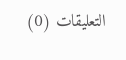التعليقات (0)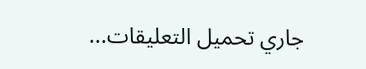جاري تحميل التعليقات...